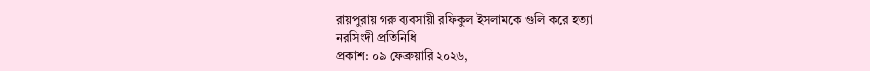রায়পুরায় গরু ব্যবসায়ী রফিকুল ইসলামকে গুলি করে হত্যা
নরসিংদী প্রতিনিধি
প্রকাশ: ০৯ ফেব্রুয়ারি ২০২৬,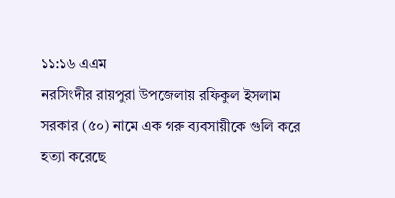১১:১৬ এএম
নরসিংদীর রায়পুরা উপজেলায় রফিকুল ইসলাম সরকার (৫০) নামে এক গরু ব্যবসায়ীকে গুলি করে হত্যা করেছে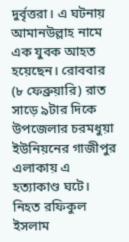দুর্বৃত্তরা। এ ঘটনায় আমানউল্লাহ নামে এক যুবক আহত হয়েছেন। রোববার (৮ ফেব্রুয়ারি) রাত সাড়ে ৯টার দিকে উপজেলার চরমধুয়া ইউনিয়নের গাজীপুর এলাকায় এ হত্যাকাণ্ড ঘটে।
নিহত রফিকুল ইসলাম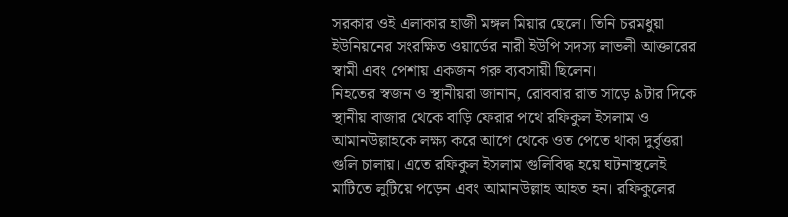সরকার ওই এলাকার হাজী মঙ্গল মিয়ার ছেলে। তিনি চরমধুয়া ইউনিয়নের সংরক্ষিত ওয়ার্ডের নারী ইউপি সদস্য লাভলী আক্তারের স্বামী এবং পেশায় একজন গরু ব্যবসায়ী ছিলেন।
নিহতের স্বজন ও স্থানীয়রা জানান, রোববার রাত সাড়ে ৯টার দিকে স্থানীয় বাজার থেকে বাড়ি ফেরার পথে রফিকুল ইসলাম ও আমানউল্লাহকে লক্ষ্য করে আগে থেকে ওত পেতে থাকা দুর্বৃত্তরা গুলি চালায়। এতে রফিকুল ইসলাম গুলিবিদ্ধ হয়ে ঘটনাস্থলেই মাটিতে লুটিয়ে পড়েন এবং আমানউল্লাহ আহত হন। রফিকুলের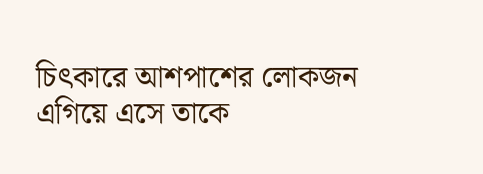চিৎকারে আশপাশের লোকজন এগিয়ে এসে তাকে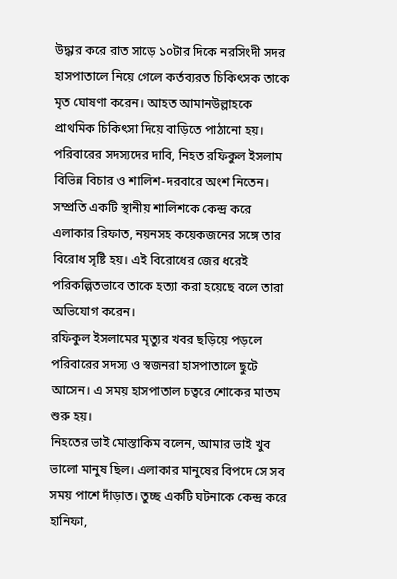উদ্ধার করে রাত সাড়ে ১০টার দিকে নরসিংদী সদর হাসপাতালে নিয়ে গেলে কর্তব্যরত চিকিৎসক তাকে মৃত ঘোষণা করেন। আহত আমানউল্লাহকে প্রাথমিক চিকিৎসা দিয়ে বাড়িতে পাঠানো হয়।
পরিবারের সদস্যদের দাবি, নিহত রফিকুল ইসলাম বিভিন্ন বিচার ও শালিশ-দরবারে অংশ নিতেন। সম্প্রতি একটি স্থানীয় শালিশকে কেন্দ্র করে এলাকার রিফাত, নয়নসহ কয়েকজনের সঙ্গে তার বিরোধ সৃষ্টি হয়। এই বিরোধের জের ধরেই পরিকল্পিতভাবে তাকে হত্যা করা হয়েছে বলে তারা অভিযোগ করেন।
রফিকুল ইসলামের মৃত্যুর খবর ছড়িয়ে পড়লে পরিবারের সদস্য ও স্বজনরা হাসপাতালে ছুটে আসেন। এ সময় হাসপাতাল চত্বরে শোকের মাতম শুরু হয়।
নিহতের ভাই মোস্তাকিম বলেন, আমার ভাই খুব ভালো মানুষ ছিল। এলাকার মানুষের বিপদে সে সব সময় পাশে দাঁড়াত। তুচ্ছ একটি ঘটনাকে কেন্দ্র করে হানিফা,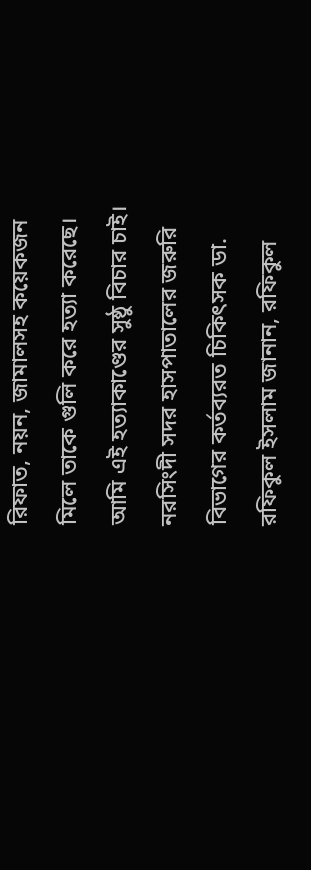রিফাত, নয়ন, জামালসহ কয়েকজন মিলে তাকে গুলি করে হত্যা করেছে। আমি এই হত্যাকাণ্ডের সুষ্ঠু বিচার চাই।
নরসিংদী সদর হাসপাতালের জরুরি বিভাগের কর্তব্যরত চিকিৎসক ডা. রফিকুল ইসলাম জানান, রফিকুল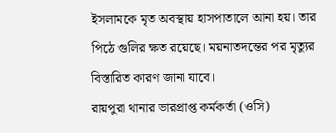ইসলামকে মৃত অবস্থায় হাসপাতালে আনা হয়। তার পিঠে গুলির ক্ষত রয়েছে। ময়নাতদন্তের পর মৃত্যুর বিস্তারিত কারণ জানা যাবে।
রায়পুরা থানার ভারপ্রাপ্ত কর্মকর্তা (ওসি)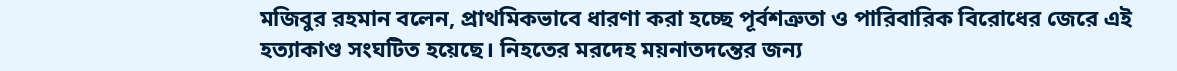মজিবুর রহমান বলেন, প্রাথমিকভাবে ধারণা করা হচ্ছে পূর্বশত্রুতা ও পারিবারিক বিরোধের জেরে এই হত্যাকাণ্ড সংঘটিত হয়েছে। নিহতের মরদেহ ময়নাতদন্তের জন্য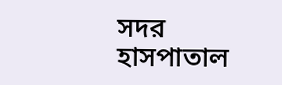সদর হাসপাতাল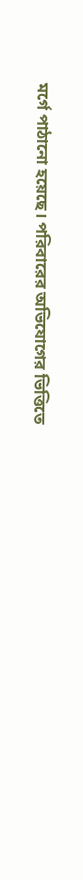মর্গে পাঠানো হয়েছে। পরিবারের অভিযোগের ভিত্তিতে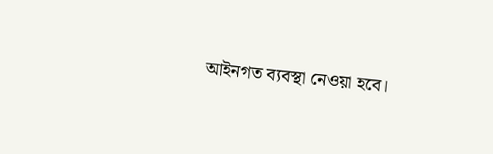আইনগত ব্যবস্থা নেওয়া হবে।